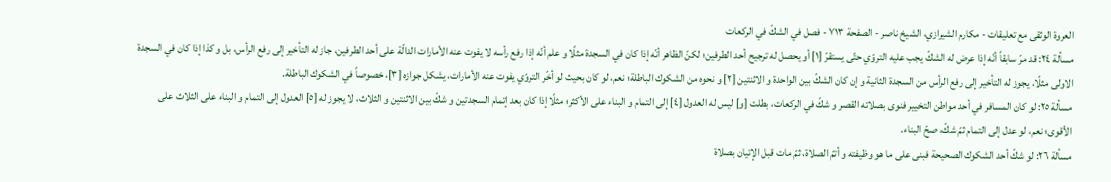العروة الوثقى مع تعليقات - مكارم الشيرازي، الشيخ ناصر - الصفحة ٧١٣ - فصل في الشكّ في الركعات
مسألة ٢٤: قد مرّ سابقاً أنّه إذا عرض له الشكّ يجب عليه التروّي حتّى يستقرّ [١] أو يحصل له ترجيح أحد الطرفين؛ لكنّ الظاهر أنّه إذا كان في السجدة مثلًا و علم أنّه إذا رفع رأسه لا يفوت عنه الأمارات الدالّة على أحد الطرفين، جاز له التأخير إلى رفع الرأس، بل و كذا إذا كان في السجدة الاولى مثلًا، يجوز له التأخير إلى رفع الرأس من السجدة الثانية و إن كان الشكّ بين الواحدة و الاثنتين [٢] و نحوه من الشكوك الباطلة؛ نعم، لو كان بحيث لو أخّر التروّي يفوت عنه الأمارات، يشكل جوازه [٣]، خصوصاً في الشكوك الباطلة.
مسألة ٢٥: لو كان المسافر في أحد مواطن التخيير فنوى بصلاته القصر و شكّ في الركعات، بطلت [و] ليس له العدول [٤] إلى التمام و البناء على الأكثر؛ مثلًا إذا كان بعد إتمام السجدتين و شكّ بين الاثنتين و الثلاث، لا يجوز له [٥] العدول إلى التمام و البناء على الثلاث على الأقوى؛ نعم، لو عدل إلى التمام ثمّ شكّ، صحّ البناء.
مسألة ٢٦: لو شكّ أحد الشكوك الصحيحة فبنى على ما هو وظيفته و أتمّ الصلاة، ثمّ مات قبل الإتيان بصلاة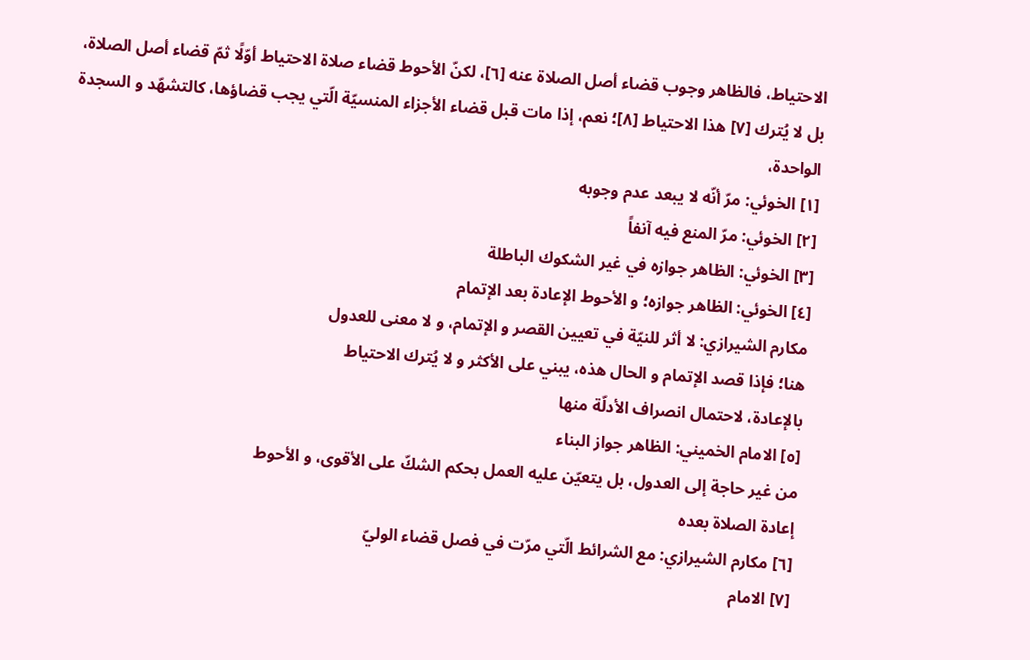الاحتياط، فالظاهر وجوب قضاء أصل الصلاة عنه [٦]، لكنّ الأحوط قضاء صلاة الاحتياط أوّلًا ثمّ قضاء أصل الصلاة، بل لا يُترك [٧] هذا الاحتياط [٨]؛ نعم، إذا مات قبل قضاء الأجزاء المنسيّة الّتي يجب قضاؤها، كالتشهّد و السجدة الواحدة،
[١] الخوئي: مرّ أنّه لا يبعد عدم وجوبه
[٢] الخوئي: مرّ المنع فيه آنفاً
[٣] الخوئي: الظاهر جوازه في غير الشكوك الباطلة
[٤] الخوئي: الظاهر جوازه؛ و الأحوط الإعادة بعد الإتمام
مكارم الشيرازي: لا أثر للنيّة في تعيين القصر و الإتمام، و لا معنى للعدول
هنا؛ فإذا قصد الإتمام و الحال هذه، يبني على الأكثر و لا يُترك الاحتياط
بالإعادة، لاحتمال انصراف الأدلّة منها
[٥] الامام الخميني: الظاهر جواز البناء
من غير حاجة إلى العدول، بل يتعيّن عليه العمل بحكم الشكّ على الأقوى، و الأحوط
إعادة الصلاة بعده
[٦] مكارم الشيرازي: مع الشرائط الّتي مرّت في فصل قضاء الوليّ
[٧] الامام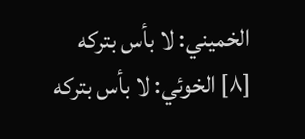الخميني: لا بأس بتركه
[٨] الخوئي: لا بأس بتركه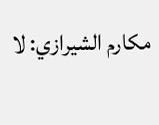مكارم الشيرازي: لا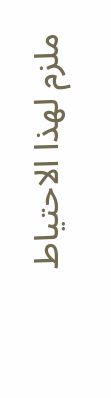ملزم لهذا الاحتياط